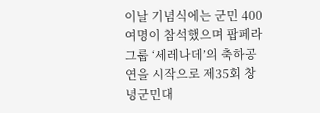이날 기념식에는 군민 400여명이 참석했으며 팝페라그룹 ‘세레나데’의 축하공연을 시작으로 제35회 창녕군민대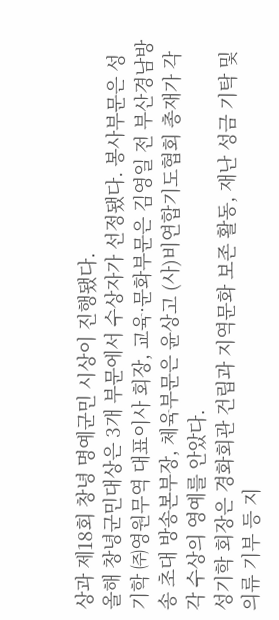상과 제18회 창녕 명예군민 시상이 진행됐다.
올해 창녕군민대상은 3개 부문에서 수상자가 선정됐다. 봉사부문은 성기학 ㈜영원무역 대표이사 회장, 교육·문화부문은 김영일 전 부산경남방송 초대 방송본부장, 체육부문은 윤상고 (사)비연합기도협회 총재가 각각 수상의 영예를 안았다.
성기학 회장은 경화회관 건립과 지역문화 보존 활동, 재난 성금 기탁 및 의류 기부 등 지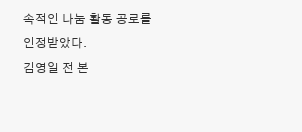속적인 나눔 활동 공로를 인정받았다.
김영일 전 본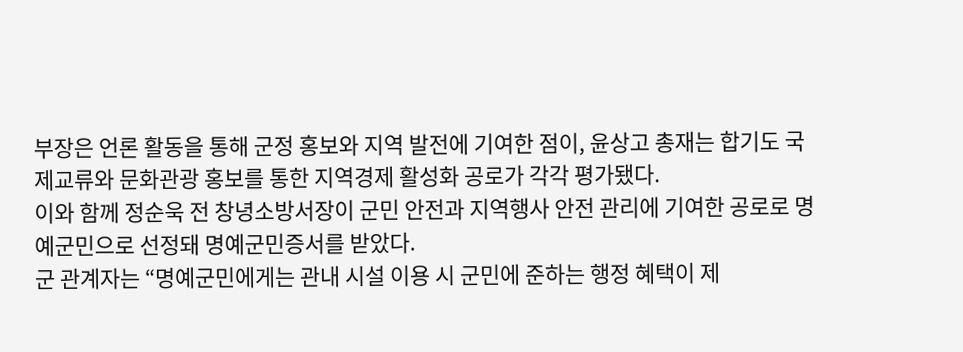부장은 언론 활동을 통해 군정 홍보와 지역 발전에 기여한 점이, 윤상고 총재는 합기도 국제교류와 문화관광 홍보를 통한 지역경제 활성화 공로가 각각 평가됐다.
이와 함께 정순욱 전 창녕소방서장이 군민 안전과 지역행사 안전 관리에 기여한 공로로 명예군민으로 선정돼 명예군민증서를 받았다.
군 관계자는 “명예군민에게는 관내 시설 이용 시 군민에 준하는 행정 혜택이 제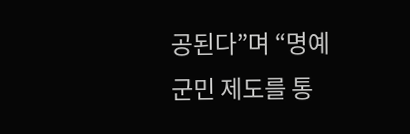공된다”며 “명예군민 제도를 통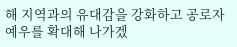해 지역과의 유대감을 강화하고 공로자 예우를 확대해 나가겠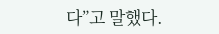다”고 말했다.